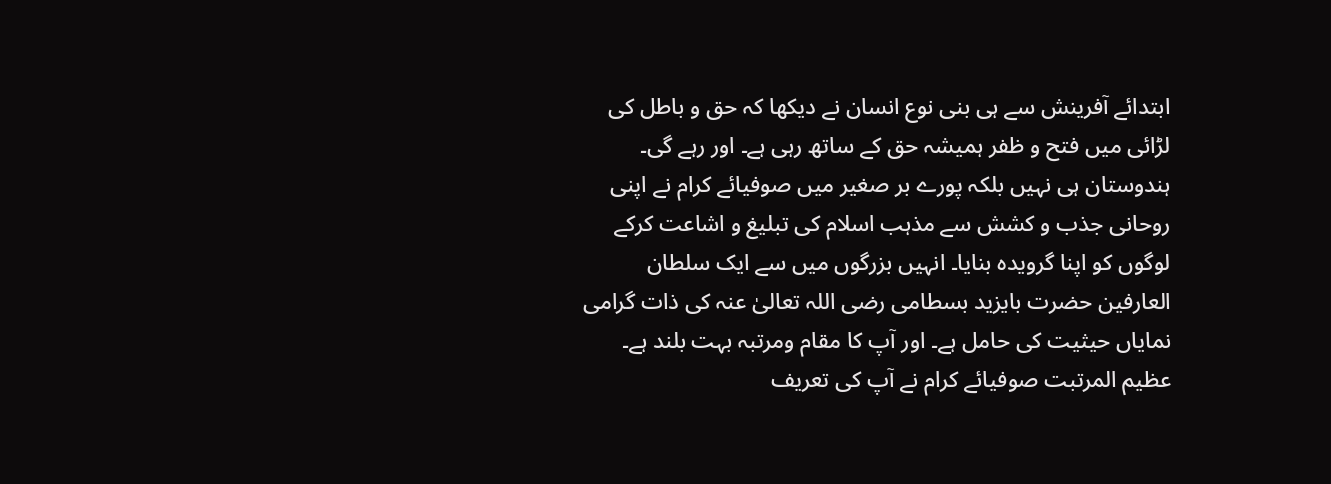ابتدائے آفرینش سے ہی بنی نوع انسان نے دیکھا کہ حق و باطل کی لڑائی میں فتح و ظفر ہمیشہ حق کے ساتھ رہی ہے۔ اور رہے گی۔ ہندوستان ہی نہیں بلکہ پورے بر صغیر میں صوفیائے کرام نے اپنی روحانی جذب و کشش سے مذہب اسلام کی تبلیغ و اشاعت کرکے لوگوں کو اپنا گرویدہ بنایا۔ انہیں بزرگوں میں سے ایک سلطان العارفین حضرت بایزید بسطامی رضی اللہ تعالیٰ عنہ کی ذات گرامی نمایاں حیثیت کی حامل ہے۔ اور آپ کا مقام ومرتبہ بہت بلند ہے۔ عظیم المرتبت صوفیائے کرام نے آپ کی تعریف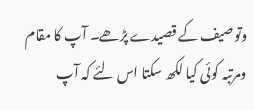وتوصیف کے قصیدے پڑھے۔ آپ کا مقام ومرتبہ کوئی کیا لکھ سکتا اس لئے کہ آپ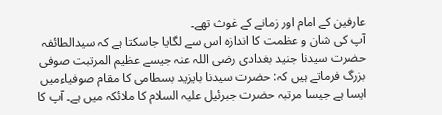عارفین کے امام اور زمانے کے غوث تھے۔
آپ کی شان و عظمت کا اندازہ اس سے لگایا جاسکتا ہے کہ سیدالطائفہ حضرت سیدنا جنید بغدادی رضی اللہ عنہ جیسے عظیم المرتبت صوفی بزرگ فرماتے ہیں کہ: حضرت سیدنا بایزید بسطامی کا مقام صوفیاءمیں ایسا ہے جیسا مرتبہ حضرت جبرئیل علیہ السلام کا ملائکہ میں ہے۔ آپ کا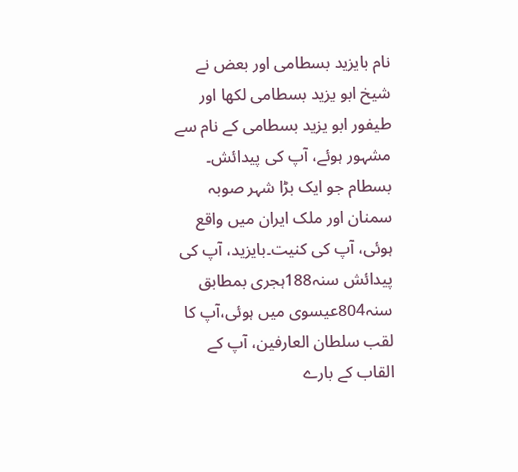نام بایزید بسطامی اور بعض نے شیخ ابو یزید بسطامی لکھا اور طیفور ابو یزید بسطامی کے نام سے مشہور ہوئے، آپ کی پیدائش۔ بسطام جو ایک بڑا شہر صوبہ سمنان اور ملک ایران میں واقع ہوئی، آپ کی کنیت۔بایزید، آپ کی پیدائش سنہ188ہجری بمطابق سنہ804عیسوی میں ہوئی،آپ کا لقب سلطان العارفین، آپ کے القاب کے بارے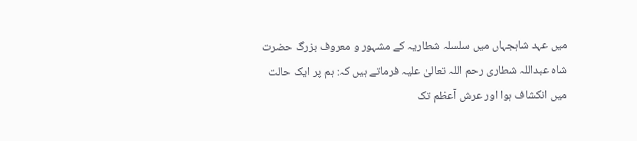میں عہد شاہجہاں میں سلسلہ شطاریہ کے مشہور و معروف بزرگ حضرت شاہ عبداللہ شطاری رحم اللہ تعالیٰ علیہ فرماتے ہیں کہ: ہم پر ایک حالت میں انکشاف ہوا اور عرش آعظم تک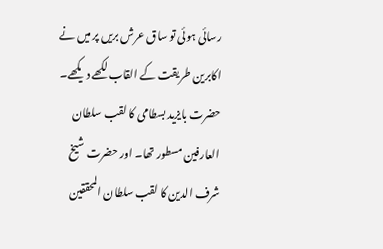رسائی ہوئی تو ساق عرش بریں پر میں نے اکابرین طریقت کے القاب لکھے دیکھے۔ حضرت بایزید بسطامی کا لقب سلطان العارفین مسطور تھا۔ اور حضرت شیخ شرف الدین کا لقب سلطان المحققین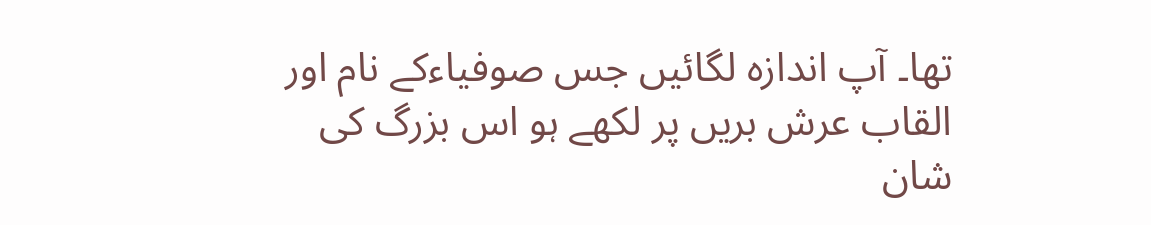تھا۔ آپ اندازہ لگائیں جس صوفیاءکے نام اور القاب عرش بریں پر لکھے ہو اس بزرگ کی شان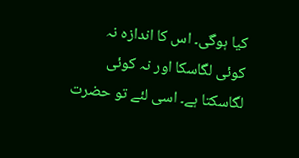کیا ہوگی۔ اس کا اندازہ نہ کوئی لگاسکا اور نہ کوئی لگاسکتا ہے۔ اسی لئے تو حضرت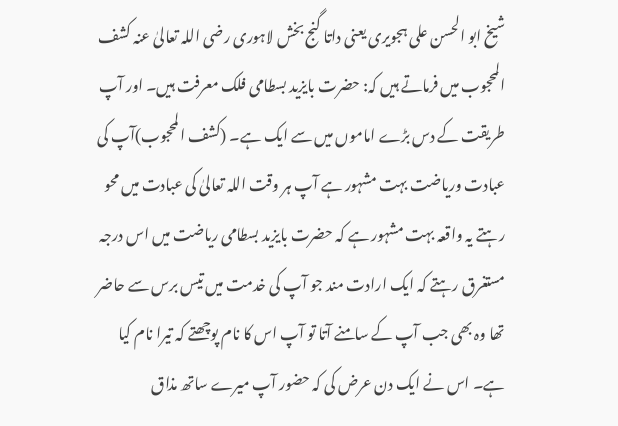شیخ ابو الحسن علی ہجویری یعنی داتا گنج بخش لاہوری رضی اللہ تعالیٰ عنہ کشف المحجوب میں فرماتے ہیں کہ: حضرت بایزید بسطامی فلک معرفت ہیں۔ اور آپ طریقت کے دس بڑے اماموں میں سے ایک ہے۔ (کشف المحجوب)آپ کی عبادت وریاضت بہت مشہور ہے آپ ہر وقت اللہ تعالیٰ کی عبادت میں محو رہتے یہ واقعہ بہت مشہور ہے کہ حضرت بایزید بسطامی ریاضت میں اس درجہ مستغرق رہتے کہ ایک ارادت مند جو آپ کی خدمت میں تیس برس سے حاضر تھا وہ بھی جب آپ کے سامنے آتا تو آپ اس کا نام پوچھتے کہ تیرا نام کیا ہے۔ اس نے ایک دن عرض کی کہ حضور آپ میرے ساتھ مذاق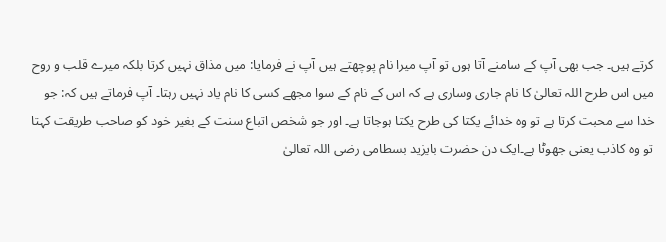کرتے ہیں۔ جب بھی آپ کے سامنے آتا ہوں تو آپ میرا نام پوچھتے ہیں آپ نے فرمایا: میں مذاق نہیں کرتا بلکہ میرے قلب و روح میں اس طرح اللہ تعالیٰ کا نام جاری وساری ہے کہ اس کے نام کے سوا مجھے کسی کا نام یاد نہیں رہتا۔ آپ فرماتے ہیں کہ: جو خدا سے محبت کرتا ہے تو وہ خدائے یکتا کی طرح یکتا ہوجاتا ہے۔ اور جو شخص اتباع سنت کے بغیر خود کو صاحب طریقت کہتا تو وہ کاذب یعنی جھوٹا ہے۔ایک دن حضرت بایزید بسطامی رضی اللہ تعالیٰ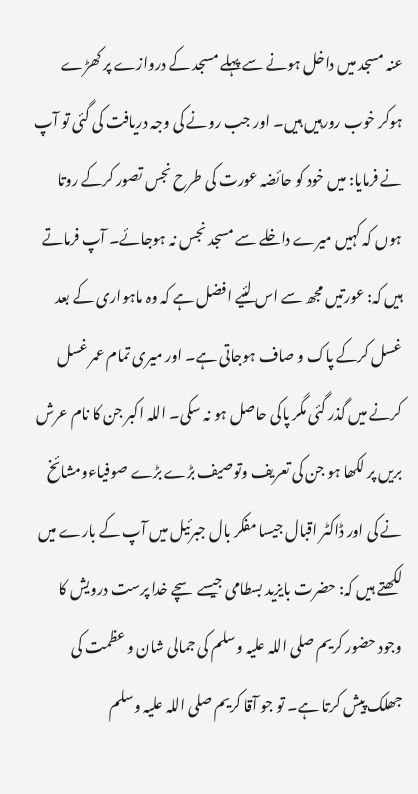عنہ مسجد میں داخل ہونے سے پہلے مسجد کے دروازے پر کھڑے ہوکر خوب رورہیں ہیں۔ اور جب رونے کی وجہ دریافت کی گئی تو آپ نے فرمایا: میں خود کو حائضہ عورت کی طرح نجس تصور کرکے روتا ہوں کہ کہیں میرے داخلے سے مسجد نجس نہ ہوجائے۔ آپ فرماتے ہیں کہ: عورتیں مجھ سے اس لئیے افضل ہے کہ وہ ماہواری کے بعد غسل کرکے پاک و صاف ہوجاتی ہے۔ اور میری تمام عمر غسل کرنے میں گذر گئی مگر پاکی حاصل ہو نہ سکی۔ اللہ اکبر جن کا نام عرش بریں پر لکھا ہو جن کی تعریف وتوصیف بڑے بڑے صوفیاءومشائخ نے کی اور ڈاکٹر اقبال جیسا مفکر بال جبرئیل میں آپ کے بارے میں لکھتے ہیں کہ: حضرت بایزید بسطامی جیسے سچے خدا پرست درویش کا وجود حضور کریم صلی اللہ علیہ وسلم کی جمالی شان و عظمت کی جھلک پیش کرتا ہے۔ تو جو آقا کریم صلی اللہ علیہ وسلم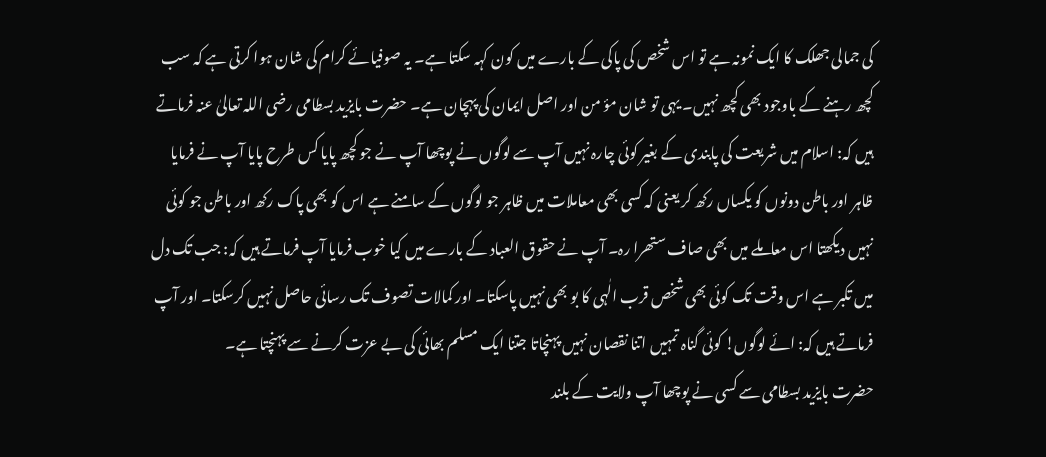کی جمالی جھلک کا ایک نمونہ ہے تو اس شخص کی پاکی کے بارے میں کون کہہ سکتا ہے۔ یہ صوفیائے کرام کی شان ہوا کرتی ہے کہ سب کچھ رہنے کے باوجود بھی کچھ نہیں۔ یہی تو شان مؤ من اور اصل ایمان کی پہچان ہے۔ حضرت بایزید بسطامی رضی اللہ تعالیٰ عنہ فرماتے ہیں کہ: اسلام میں شریعت کی پابندی کے بغیر کوئی چارہ نہیں آپ سے لوگوں نے پوچھا آپ نے جو کچھ پایا کس طرح پایا آپ نے فرمایا ظاہر اور باطن دونوں کو یکساں رکھ کر یعنی کہ کسی بھی معاملات میں ظاہر جو لوگوں کے سامنے ہے اس کو بھی پاک رکھ اور باطن جو کوئی نہیں دیکھتا اس معاملے میں بھی صاف ستھرا رہ۔ آپ نے حقوق العباد کے بارے میں کیا خوب فرمایا آپ فرماتے ہیں کہ: جب تک دل میں تکبر ہے اس وقت تک کوئی بھی شخص قرب الٰہی کا بو بھی نہیں پاسکتا۔ اور کمالات تصوف تک رسائی حاصل نہیں کرسکتا۔ اور آپ فرماتے ہیں کہ: ائے لوگوں! کوئی گناہ تمہیں اتنا نقصان نہیں پہنچاتا جتنا ایک مسلم بھائی کی بے عزت کرنے سے پہنچتا ہے۔
حضرت بایزید بسطامی سے کسی نے پوچھا آپ ولایت کے بلند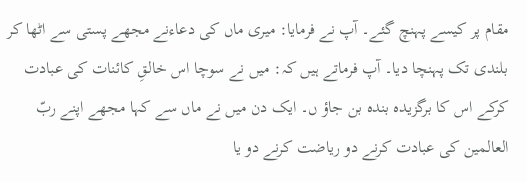مقام پر کیسے پہنچ گئے۔ آپ نے فرمایا: میری ماں کی دعاءنے مجھے پستی سے اٹھا کر بلندی تک پہنچا دیا۔ آپ فرماتے ہیں کہ: میں نے سوچا اس خالقِ کائنات کی عبادت کرکے اس کا برگزیدہ بندہ بن جاؤ ں۔ ایک دن میں نے ماں سے کہا مجھے اپنے ربّ العالمین کی عبادت کرنے دو ریاضت کرنے دو یا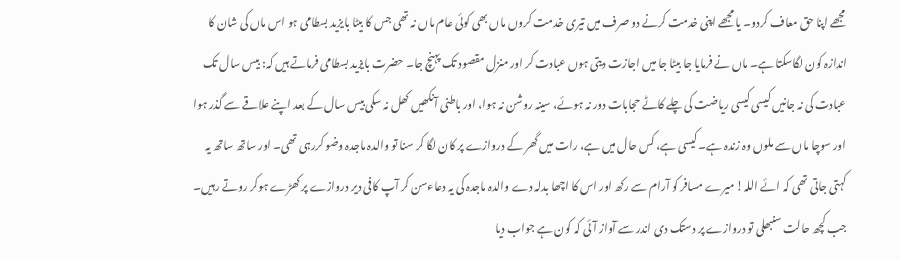مجھے اپنا حق معاف کردو۔ یا مجھے اپنی خدمت کرنے دو صرف میں تیری خدمت کروں ماں بھی کوئی عام ماں نہ تھی جس کا بیٹا بایزید بسطامی ہو اس ماں کی شان کا اندازہ کون لگاسکتا ہے۔ ماں نے فرمایا جا بیٹا جا میں اجازت دیتی ہوں عبادت کر اور منزل مقصود تک پہنچ جا۔ حضرت بایزید بسطامی فرماتے ہیں کہ: بیس سال تک عبادت کی نہ جانیں کیسی کیسی ریاضت کی چلے کاٹے حجابات دور نہ ہوئے، سینہ روشن نہ ہوا، اور باطنی آنکھیں کھل نہ سکی بیس سال کے بعد اپنے علاقے سے گذر ہوا اور سوچا ماں سے ملوں وہ زندہ ہے۔ کیسی ہے، کس حال میں ہے، رات میں گھر کے دروازے پر کان لگا کر سنا تو والدہ ماجدہ وضو کررہی تھی۔ اور ساتھ ساتھ یہ کہتی جاتی تھی کہ ائے اللہ! میرے مسافر کو آرام سے رکھ اور اس کا اچھا بدلہ دے والدہ ماجدہ کی یہ دعاءسن کر آپ کافی دیر دروازے پر کھڑے ہوکر روتے رہیں۔ جب کچھ حالت سنبھلی تو دروازے پر دستک دی اندر سے آواز آئی کہ کون ہے جواب دیا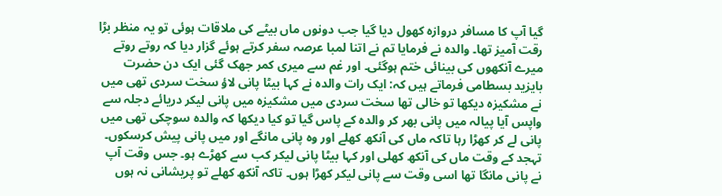گیا آپ کا مسافر دروازہ کھول دیا گیا جب دونوں ماں بیٹے کی ملاقات ہوئی تو یہ منظر بڑا رقت آمیز تھا۔ والدہ نے فرمایا تم نے اتنا لمبا عرصہ سفر کرتے ہوئے گزار دیا کہ روتے روتے میرے آنکھوں کی بینائی ختم ہوگئی۔ اور غم سے میری کمر جھک گئی ایک دن حضرت بایزید بسطامی فرماتے ہیں کہ: ایک رات والدہ نے کہا بیٹا پانی لاؤ سخت سردی تھی میں نے مشکیزہ دیکھا تو خالی تھا سخت سردی میں مشکیزہ میں پانی لیکر دریائے دجلہ سے واپس آیا پیالہ میں پانی بھر کر والدہ کے پاس گیا تو کیا دیکھا کہ والدہ سوچکی تھی میں پانی لے کر کھڑا رہا تاکہ ماں کی آنکھ کھلے اور وہ پانی مانگے اور میں پانی پیش کرسکوں۔ تہجد کے وقت ماں کی آنکھ کھلی اور کہا بیٹا پانی لیکر کب سے کھڑے ہو۔ جس وقت آپ نے پانی مانگا تھا اسی وقت سے پانی لیکر کھڑا ہوں۔ تاکہ آنکھ کھلے تو پریشانی نہ ہوں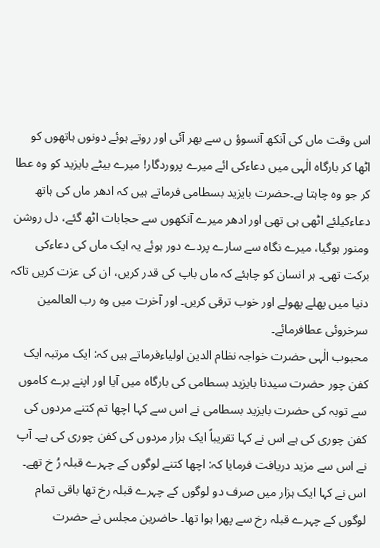اس وقت ماں کی آنکھ آنسوؤ ں سے بھر آئی اور روتے ہوئے دونوں ہاتھوں کو اٹھا کر بارگاہ الٰہی میں دعاءکی ائے میرے پروردگار! میرے بیٹے بایزید کو وہ عطا کر جو وہ چاہتا ہے۔حضرت بایزید بسطامی فرماتے ہیں کہ ادھر ماں کی ہاتھ دعاءکیلئے اٹھی ہی تھی اور ادھر میرے آنکھوں سے حجابات اٹھ گئے، دل روشن ومنور ہوگیا، میرے نگاہ سے سارے پردے دور ہوئے یہ ایک ماں کی دعاءکی برکت تھی۔ ہر انسان کو چاہئے کہ ماں باپ کی قدر کریں، ان کی عزت کریں تاکہ دنیا میں پھلے پھولے اور خوب ترقی کریں۔ اور آخرت میں وہ رب العالمین سرخروئی عطافرمائے۔
محبوب الٰہی حضرت خواجہ نظام الدین اولیاءفرماتے ہیں کہ: ایک مرتبہ ایک کفن چور حضرت سیدنا بایزید بسطامی کی بارگاہ میں آیا اور اپنے برے کاموں سے توبہ کی حضرت بایزید بسطامی نے اس سے کہا اچھا تم کتنے مردوں کی کفن چوری کی ہے اس نے کہا تقریباً ایک ہزار مردوں کی کفن چوری کی ہے۔ آپ نے اس سے مزید دریافت فرمایا کہ: اچھا کتنے لوگوں کے چہرے قبلہ رُ خ تھے۔ اس نے کہا ایک ہزار میں صرف دو لوگوں کے چہرے قبلہ رخ تھا باقی تمام لوگوں کے چہرے قبلہ رخ سے پھرا ہوا تھا۔ حاضرین مجلس نے حضرت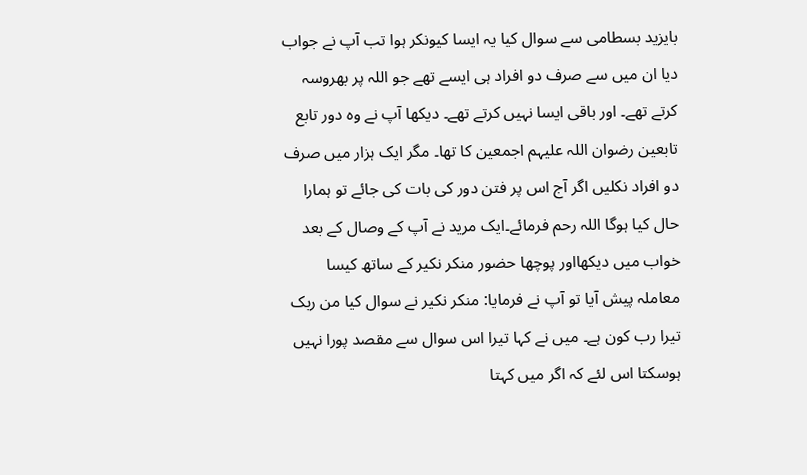بایزید بسطامی سے سوال کیا یہ ایسا کیونکر ہوا تب آپ نے جواب دیا ان میں سے صرف دو افراد ہی ایسے تھے جو اللہ پر بھروسہ کرتے تھے۔ اور باقی ایسا نہیں کرتے تھے۔ دیکھا آپ نے وہ دور تابع تابعین رضوان اللہ علیہم اجمعین کا تھا۔ مگر ایک ہزار میں صرف دو افراد نکلیں اگر آج اس پر فتن دور کی بات کی جائے تو ہمارا حال کیا ہوگا اللہ رحم فرمائے۔ایک مرید نے آپ کے وصال کے بعد خواب میں دیکھااور پوچھا حضور منکر نکیر کے ساتھ کیسا معاملہ پیش آیا تو آپ نے فرمایا: منکر نکیر نے سوال کیا من ربک تیرا رب کون ہے۔ میں نے کہا تیرا اس سوال سے مقصد پورا نہیں ہوسکتا اس لئے کہ اگر میں کہتا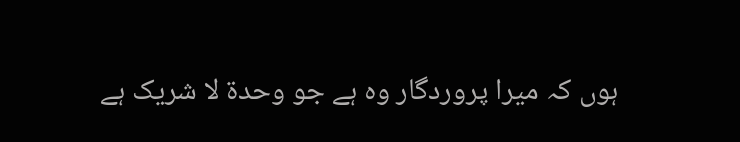ہوں کہ میرا پروردگار وہ ہے جو وحدۃ لا شریک ہے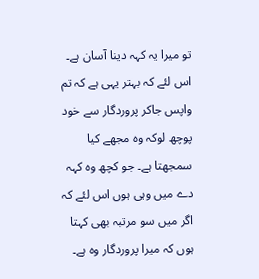تو میرا یہ کہہ دینا آسان ہے۔ اس لئے کہ بہتر یہی ہے کہ تم واپس جاکر پروردگار سے خود پوچھ لوکہ وہ مجھے کیا سمجھتا ہے۔ جو کچھ وہ کہہ دے میں وہی ہوں اس لئے کہ اگر میں سو مرتبہ بھی کہتا ہوں کہ میرا پروردگار وہ ہے۔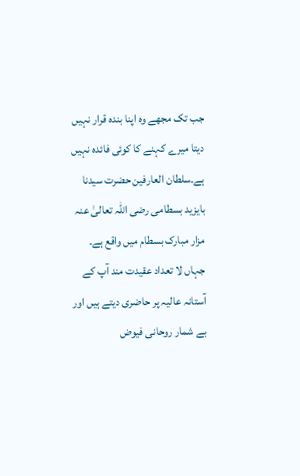جب تک مجھے وہ اپنا بندہ قرار نہیں دیتا میرے کہنے کا کوئی فائدہ نہیں ہے۔سلطان العارفین حضرت سیدنا بایزید بسطامی رضی اللہ تعالیٰ عنہ مزار مبارک بسطام میں واقع ہے۔ جہاں لا تعداد عقیدت مند آپ کے آستانہ عالیہ پر حاضری دیتے ہیں اور بے شمار روحانی فیوض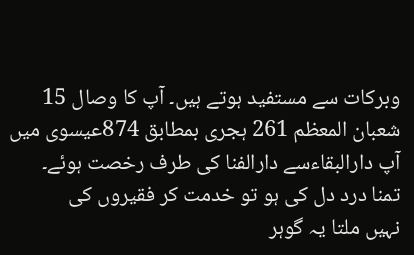وبرکات سے مستفید ہوتے ہیں۔ آپ کا وصال 15 شعبان المعظم 261 ہجری بمطابق 874عیسوی میں آپ دارالبقاءسے دارالفنا کی طرف رخصت ہوئے۔
تمنا درد دل کی ہو تو خدمت کر فقیروں کی
نہیں ملتا یہ گوہر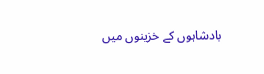بادشاہوں کے خزینوں میں